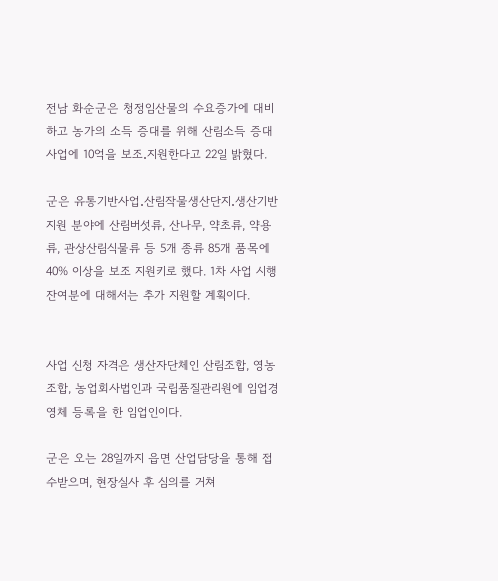전남 화순군은 청정임산물의 수요증가에 대비하고 농가의 소득 증대를 위해 산림소득 증대사업에 10억을 보조․지원한다고 22일 밝혔다.

군은 유통기반사업․산림작물생산단지․생산기반지원 분야에 산림버섯류, 산나무, 약초류, 약용류, 관상산림식물류 등 5개 종류 85개 품목에 40% 이상을 보조 지원키로 했다. 1차 사업 시행 잔여분에 대해서는 추가 지원할 계획이다.


사업 신청 자격은 생산자단체인 산림조합, 영농조합, 농업회사법인과 국립품질관리원에 임업경영체 등록을 한 임업인이다.

군은 오는 28일까지 읍면 산업담당을 통해 접수받으며, 현장실사 후 심의를 거쳐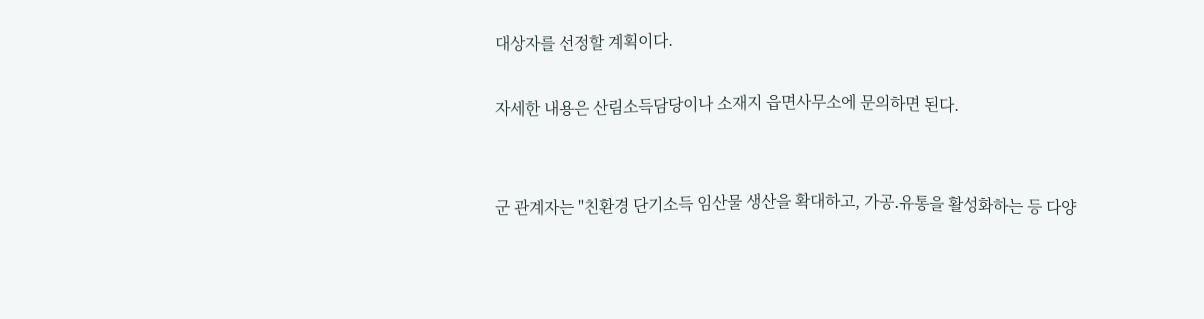대상자를 선정할 계획이다.

자세한 내용은 산림소득담당이나 소재지 읍면사무소에 문의하면 된다.


군 관계자는 "친환경 단기소득 임산물 생산을 확대하고, 가공․유통을 활성화하는 등 다양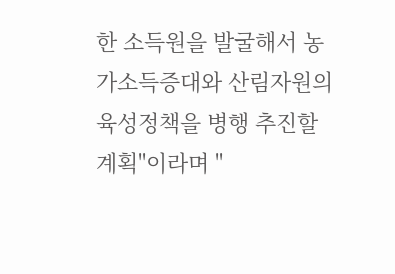한 소득원을 발굴해서 농가소득증대와 산림자원의 육성정책을 병행 추진할 계획"이라며 "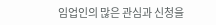임업인의 많은 관심과 신청을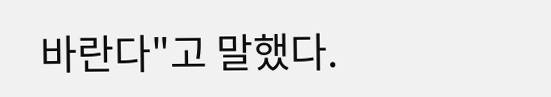바란다"고 말했다.